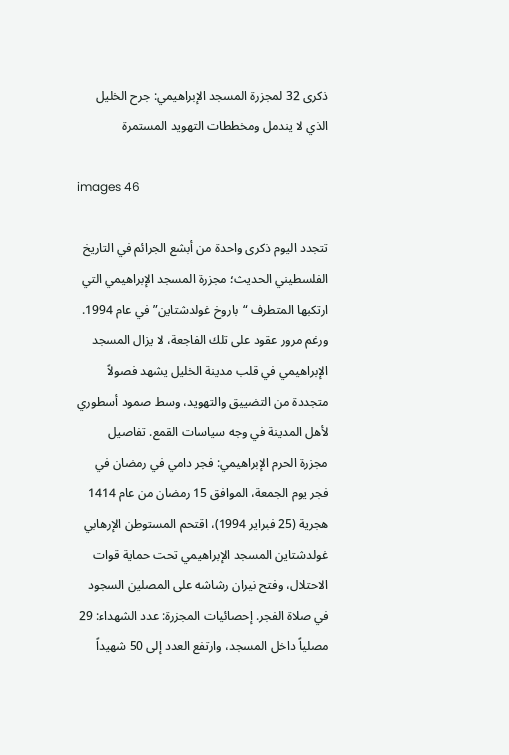ذكرى 32 لمجزرة المسجد الإبراهيمي: جرح الخليل الذي لا يندمل ومخططات التهويد المستمرة

images 46

تتجدد اليوم ذكرى واحدة من أبشع الجرائم في التاريخ الفلسطيني الحديث؛ مجزرة المسجد الإبراهيمي التي ارتكبها المتطرف “باروخ غولدشتاين” في عام 1994. ورغم مرور عقود على تلك الفاجعة، لا يزال المسجد الإبراهيمي في قلب مدينة الخليل يشهد فصولاً متجددة من التضييق والتهويد، وسط صمود أسطوري لأهل المدينة في وجه سياسات القمع. تفاصيل مجزرة الحرم الإبراهيمي: فجر دامي في رمضان في فجر يوم الجمعة، الموافق 15 رمضان من عام 1414 هجرية (25 فبراير 1994)، اقتحم المستوطن الإرهابي غولدشتاين المسجد الإبراهيمي تحت حماية قوات الاحتلال، وفتح نيران رشاشه على المصلين السجود في صلاة الفجر. إحصائيات المجزرة: عدد الشهداء: 29 مصلياً داخل المسجد، وارتفع العدد إلى 50 شهيداً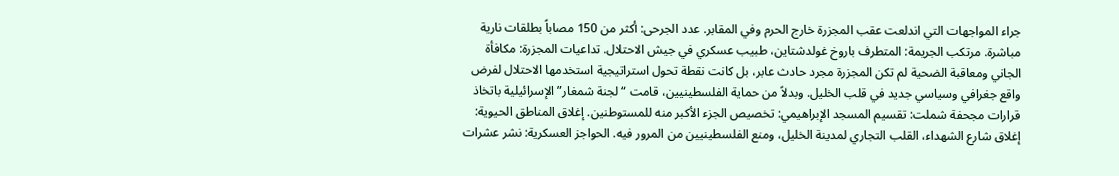جراء المواجهات التي اندلعت عقب المجزرة خارج الحرم وفي المقابر. عدد الجرحى: أكثر من 150 مصاباً بطلقات نارية مباشرة. مرتكب الجريمة: المتطرف باروخ غولدشتاين، طبيب عسكري في جيش الاحتلال. تداعيات المجزرة: مكافأة الجاني ومعاقبة الضحية لم تكن المجزرة مجرد حادث عابر، بل كانت نقطة تحول استراتيجية استخدمها الاحتلال لفرض واقع جغرافي وسياسي جديد في قلب الخليل. وبدلاً من حماية الفلسطينيين، قامت “لجنة شمغار” الإسرائيلية باتخاذ قرارات مجحفة شملت: تقسيم المسجد الإبراهيمي: تخصيص الجزء الأكبر منه للمستوطنين. إغلاق المناطق الحيوية: إغلاق شارع الشهداء، القلب التجاري لمدينة الخليل، ومنع الفلسطينيين من المرور فيه. الحواجز العسكرية: نشر عشرات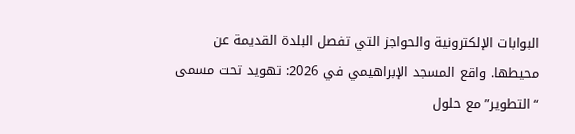البوابات الإلكترونية والحواجز التي تفصل البلدة القديمة عن محيطها. واقع المسجد الإبراهيمي في 2026: تهويد تحت مسمى “التطوير” مع حلول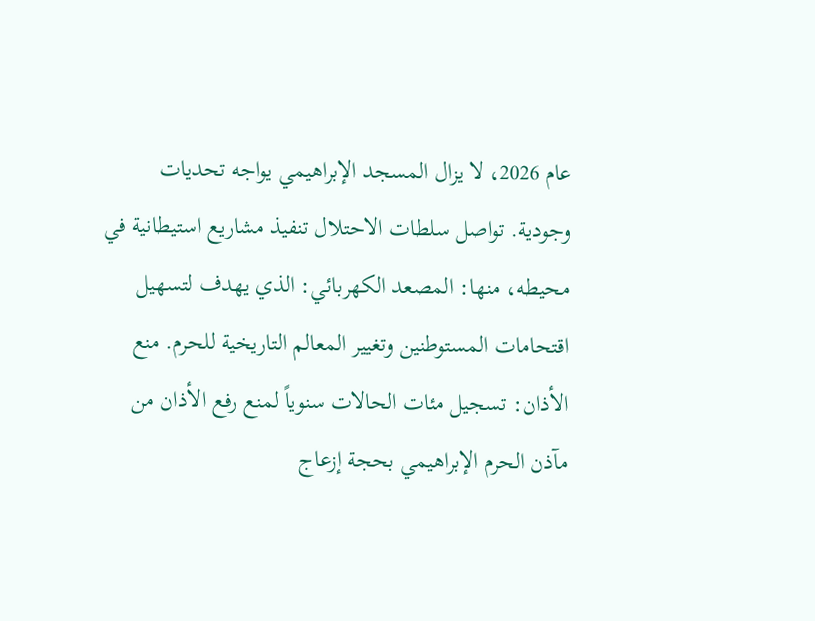عام 2026، لا يزال المسجد الإبراهيمي يواجه تحديات وجودية. تواصل سلطات الاحتلال تنفيذ مشاريع استيطانية في محيطه، منها: المصعد الكهربائي: الذي يهدف لتسهيل اقتحامات المستوطنين وتغيير المعالم التاريخية للحرم. منع الأذان: تسجيل مئات الحالات سنوياً لمنع رفع الأذان من مآذن الحرم الإبراهيمي بحجة إزعاج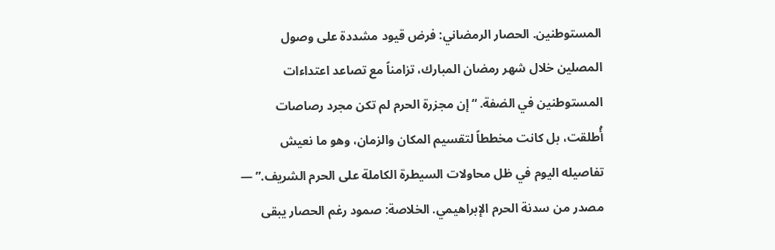المستوطنين. الحصار الرمضاني: فرض قيود مشددة على وصول المصلين خلال شهر رمضان المبارك، تزامناً مع تصاعد اعتداءات المستوطنين في الضفة. “إن مجزرة الحرم لم تكن مجرد رصاصات أُطلقت، بل كانت مخططاً لتقسيم المكان والزمان، وهو ما نعيش تفاصيله اليوم في ظل محاولات السيطرة الكاملة على الحرم الشريف.” — مصدر من سدنة الحرم الإبراهيمي. الخلاصة: صمود رغم الحصار يبقى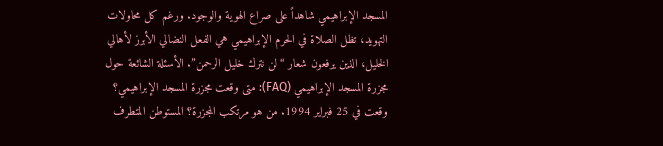المسجد الإبراهيمي شاهداً على صراع الهوية والوجود. ورغم كل محاولات التهويد، تظل الصلاة في الحرم الإبراهيمي هي الفعل النضالي الأبرز لأهالي الخليل، الذين يرفعون شعار “لن نترك خليل الرحمن”. الأسئلة الشائعة حول مجزرة المسجد الإبراهيمي (FAQ): متى وقعت مجزرة المسجد الإبراهيمي؟ وقعت في 25 فبراير 1994. من هو مرتكب المجزرة؟ المستوطن المتطرف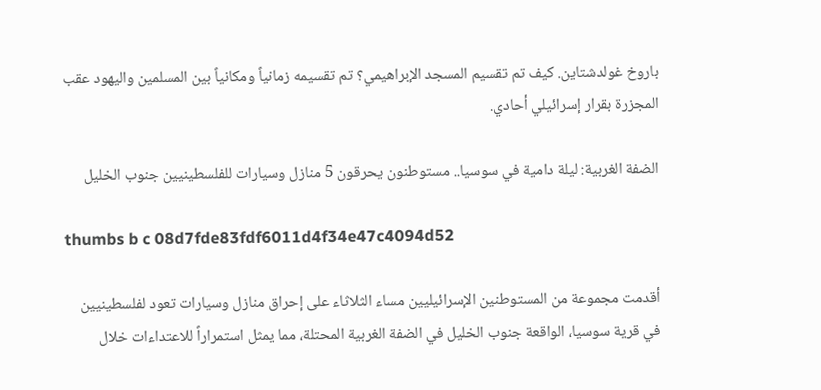باروخ غولدشتاين. كيف تم تقسيم المسجد الإبراهيمي؟ تم تقسيمه زمانياً ومكانياً بين المسلمين واليهود عقب المجزرة بقرار إسرائيلي أحادي.

الضفة الغربية: ليلة دامية في سوسيا.. مستوطنون يحرقون 5 منازل وسيارات للفلسطينيين جنوب الخليل

thumbs b c 08d7fde83fdf6011d4f34e47c4094d52

أقدمت مجموعة من المستوطنين الإسرائيليين مساء الثلاثاء على إحراق منازل وسيارات تعود لفلسطينيين في قرية سوسيا، الواقعة جنوب الخليل في الضفة الغربية المحتلة، مما يمثل استمراراً للاعتداءات خلال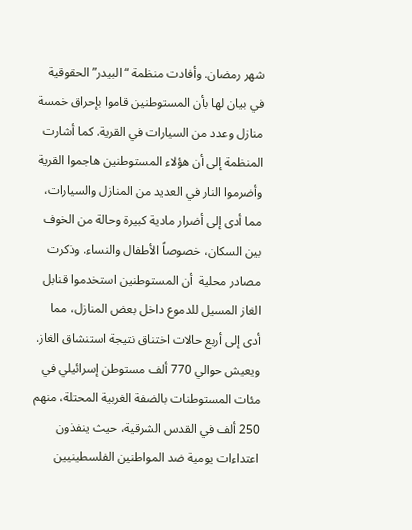شهر رمضان. وأفادت منظمة “البيدر” الحقوقية في بيان لها بأن المستوطنين قاموا بإحراق خمسة منازل وعدد من السيارات في القرية. كما أشارت المنظمة إلى أن هؤلاء المستوطنين هاجموا القرية وأضرموا النار في العديد من المنازل والسيارات، مما أدى إلى أضرار مادية كبيرة وحالة من الخوف بين السكان، خصوصاً الأطفال والنساء. وذكرت مصادر محلية  أن المستوطنين استخدموا قنابل الغاز المسيل للدموع داخل بعض المنازل، مما أدى إلى أربع حالات اختناق نتيجة استنشاق الغاز. ويعيش حوالي 770 ألف مستوطن إسرائيلي في مئات المستوطنات بالضفة الغربية المحتلة، منهم 250 ألف في القدس الشرقية، حيث ينفذون اعتداءات يومية ضد المواطنين الفلسطينيين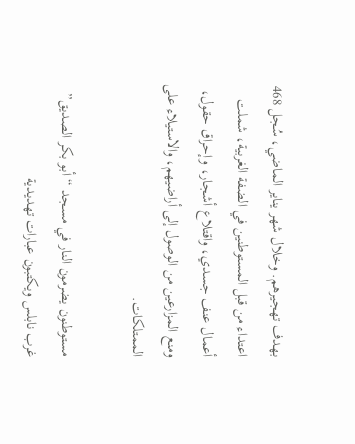بهدف تهجيرهم. وخلال شهر يناير الماضي، سُجل 468 اعتداء من قبل المستوطنين في الضفة الغربية، شملت أعمال عنف جسدي، واقتلاع أشجار، وإحراق حقول، ومنع المزارعين من الوصول إلى أراضيهم، والاستيلاء على الممتلكات.

مستوطنون يضرمون النار في مسجد “أبو بكر الصديق” غرب نابلس ويكتبون عبارات تهديدية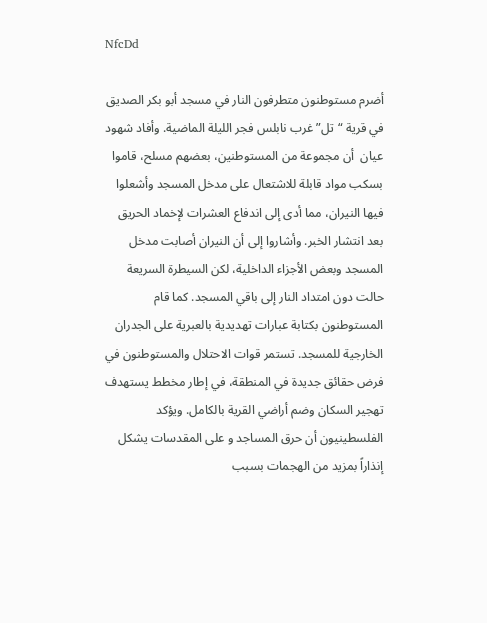NfcDd

أضرم مستوطنون متطرفون النار في مسجد أبو بكر الصديق في قرية “تل” غرب نابلس فجر الليلة الماضية. وأفاد شهود عيان  أن مجموعة من المستوطنين، بعضهم مسلح، قاموا بسكب مواد قابلة للاشتعال على مدخل المسجد وأشعلوا فيها النيران، مما أدى إلى اندفاع العشرات لإخماد الحريق بعد انتشار الخبر. وأشاروا إلى أن النيران أصابت مدخل المسجد وبعض الأجزاء الداخلية، لكن السيطرة السريعة حالت دون امتداد النار إلى باقي المسجد. كما قام المستوطنون بكتابة عبارات تهديدية بالعبرية على الجدران الخارجية للمسجد. تستمر قوات الاحتلال والمستوطنون في فرض حقائق جديدة في المنطقة، في إطار مخطط يستهدف تهجير السكان وضم أراضي القرية بالكامل. ويؤكد الفلسطينيون أن حرق المساجد و على المقدسات يشكل إنذاراً بمزيد من الهجمات بسبب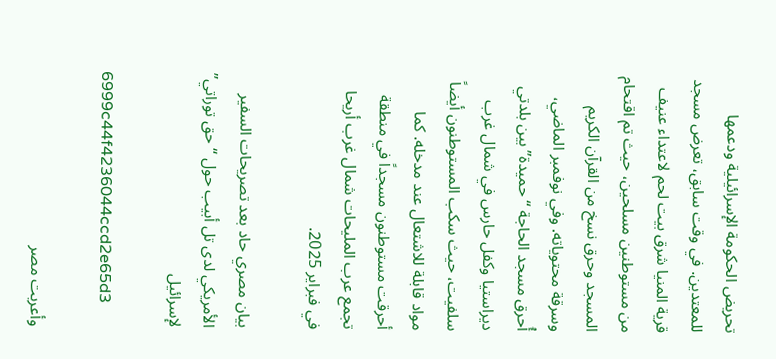تحريض الحكومة الإسرائيلية ودعمها للمعتدين. في وقت سابق، تعرض مسجد قرية المنيا شرق بيت لحم لاعتداء عنيف من مستوطنين مسلحين، حيث تم اقتحام المسجد وحرق نسخ من القرآن الكريم وسرقة محتوياته. وفي نوفمبر الماضي، أُحرق مسجد الحاجة “حميدة” بين بلدتي ديراستيا وكفل حارس في شمال غرب سلفيت، حيث سكب المستوطنون أيضاً مواد قابلة للاشتعال عند مدخله. كما أحرقت مستوطنون مسجداً في منطقة تجمع عرب المليحات شمال غرب أريحا في فبراير 2025.

بيان مصري حاد بعد تصريحات السفير الأمريكي لدى تل أبيب حول “حق توراتي” لإسرائيل

6999c44f4236044ccd2e65d3

وأعربت مصر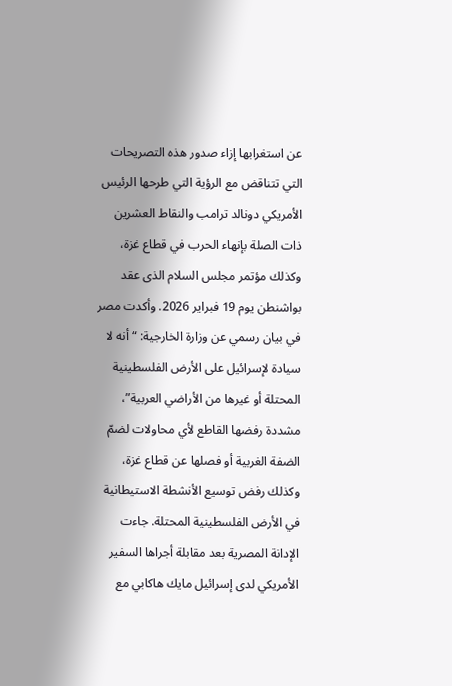عن استغرابها إزاء صدور هذه التصريحات التي تتناقض مع الرؤية التي طرحها الرئيس الأمريكي دونالد ترامب والنقاط العشرين ذات الصلة بإنهاء الحرب في قطاع غزة، وكذلك مؤتمر مجلس السلام الذى عقد بواشنطن يوم 19 فبراير 2026. وأكدت مصر في بيان رسمي عن وزارة الخارجية: “أنه لا سيادة لإسرائيل على الأرض الفلسطينية المحتلة أو غيرها من الأراضي العربية”، مشددة رفضها القاطع لأي محاولات لضمّ الضفة الغربية أو فصلها عن قطاع غزة، وكذلك رفض توسيع الأنشطة الاستيطانية في الأرض الفلسطينية المحتلة. جاءت الإدانة المصرية بعد مقابلة أجراها السفير الأمريكي لدى إسرائيل مايك هاكابي مع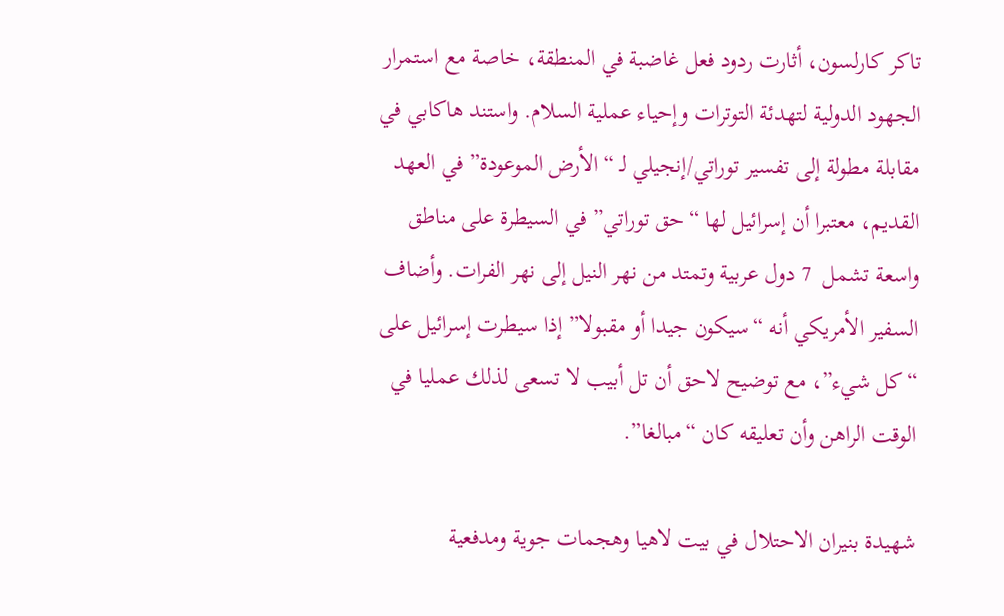تاكر كارلسون، أثارت ردود فعل غاضبة في المنطقة، خاصة مع استمرار الجهود الدولية لتهدئة التوترات وإحياء عملية السلام. واستند هاكابي في مقابلة مطولة إلى تفسير توراتي/إنجيلي لـ “الأرض الموعودة” في العهد القديم، معتبرا أن إسرائيل لها “حق توراتي” في السيطرة على مناطق واسعة تشمل  7 دول عربية وتمتد من نهر النيل إلى نهر الفرات. وأضاف السفير الأمريكي أنه “سيكون جيدا أو مقبولا” إذا سيطرت إسرائيل على “كل شيء”، مع توضيح لاحق أن تل أبيب لا تسعى لذلك عمليا في الوقت الراهن وأن تعليقه كان “مبالغا”.

شهيدة بنيران الاحتلال في بيت لاهيا وهجمات جوية ومدفعية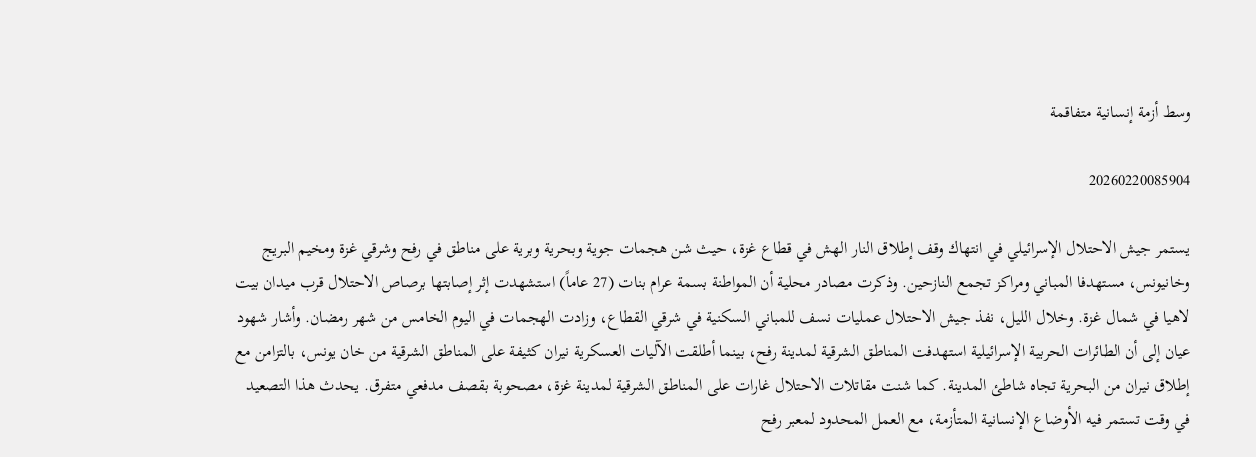وسط أزمة إنسانية متفاقمة

20260220085904

يستمر جيش الاحتلال الإسرائيلي في انتهاك وقف إطلاق النار الهش في قطاع غزة، حيث شن هجمات جوية وبحرية وبرية على مناطق في رفح وشرقي غزة ومخيم البريج وخانيونس، مستهدفا المباني ومراكز تجمع النازحين. وذكرت مصادر محلية أن المواطنة بسمة عرام بنات (27 عاماً) استشهدت إثر إصابتها برصاص الاحتلال قرب ميدان بيت لاهيا في شمال غزة. وخلال الليل، نفذ جيش الاحتلال عمليات نسف للمباني السكنية في شرقي القطاع، وزادت الهجمات في اليوم الخامس من شهر رمضان. وأشار شهود عيان إلى أن الطائرات الحربية الإسرائيلية استهدفت المناطق الشرقية لمدينة رفح، بينما أطلقت الآليات العسكرية نيران كثيفة على المناطق الشرقية من خان يونس، بالتزامن مع إطلاق نيران من البحرية تجاه شاطئ المدينة. كما شنت مقاتلات الاحتلال غارات على المناطق الشرقية لمدينة غزة، مصحوبة بقصف مدفعي متفرق. يحدث هذا التصعيد في وقت تستمر فيه الأوضاع الإنسانية المتأزمة، مع العمل المحدود لمعبر رفح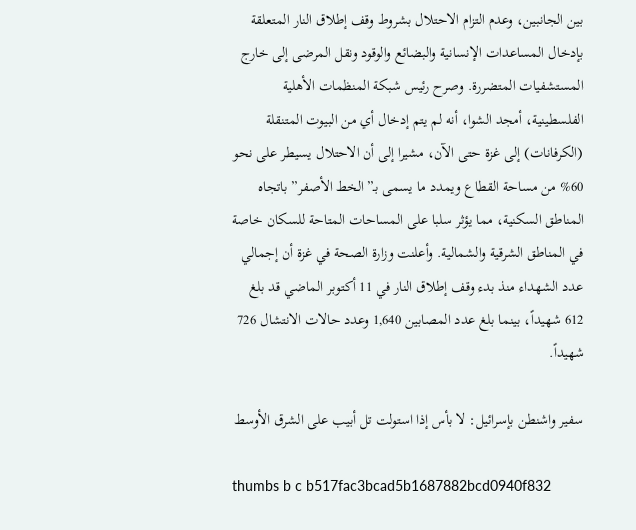بين الجانبين، وعدم التزام الاحتلال بشروط وقف إطلاق النار المتعلقة بإدخال المساعدات الإنسانية والبضائع والوقود ونقل المرضى إلى خارج المستشفيات المتضررة. وصرح رئيس شبكة المنظمات الأهلية الفلسطينية، أمجد الشوا، أنه لم يتم إدخال أي من البيوت المتنقلة (الكرفانات) إلى غزة حتى الآن، مشيرا إلى أن الاحتلال يسيطر على نحو 60% من مساحة القطاع ويمدد ما يسمى بـ”الخط الأصفر” باتجاه المناطق السكنية، مما يؤثر سلبا على المساحات المتاحة للسكان خاصة في المناطق الشرقية والشمالية. وأعلنت وزارة الصحة في غزة أن إجمالي عدد الشهداء منذ بدء وقف إطلاق النار في 11 أكتوبر الماضي قد بلغ 612 شهيداً، بينما بلغ عدد المصابين 1,640 وعدد حالات الانتشال 726 شهيداً.

سفير واشنطن بإسرائيل: لا بأس إذا استولت تل أبيب على الشرق الأوسط

thumbs b c b517fac3bcad5b1687882bcd0940f832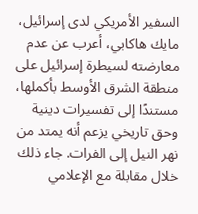السفير الأمريكي لدى إسرائيل، مايك هاكابي، أعرب عن عدم معارضته لسيطرة إسرائيل على منطقة الشرق الأوسط بأكملها، مستندًا إلى تفسيرات دينية وحق تاريخي يزعم أنه يمتد من نهر النيل إلى الفرات. جاء ذلك خلال مقابلة مع الإعلامي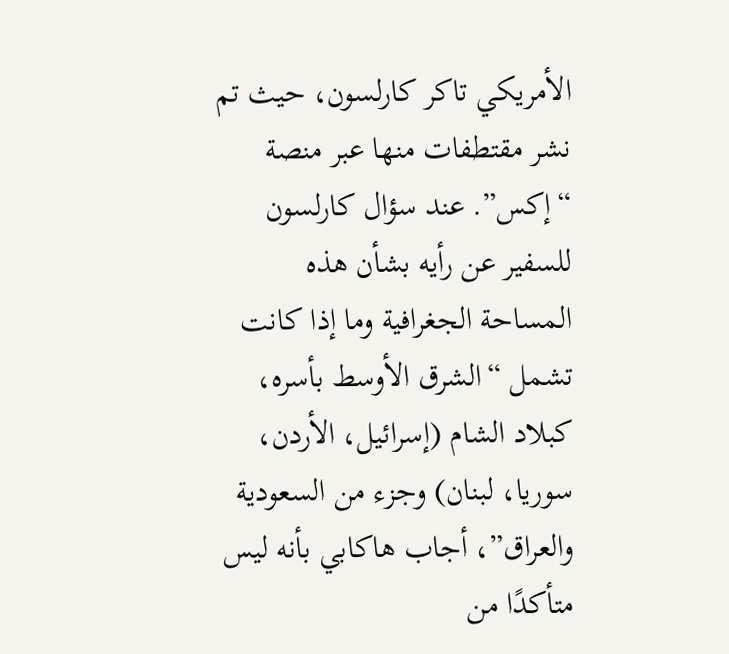الأمريكي تاكر كارلسون، حيث تم نشر مقتطفات منها عبر منصة “إكس”. عند سؤال كارلسون للسفير عن رأيه بشأن هذه المساحة الجغرافية وما إذا كانت تشمل “الشرق الأوسط بأسره، كبلاد الشام (إسرائيل، الأردن، سوريا، لبنان) وجزء من السعودية والعراق”، أجاب هاكابي بأنه ليس متأكدًا من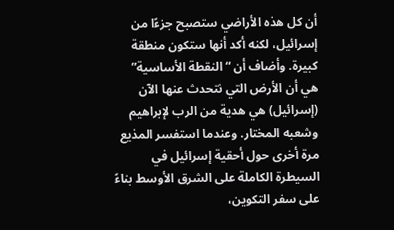أن كل هذه الأراضي ستصبح جزءًا من إسرائيل، لكنه أكد أنها ستكون منطقة كبيرة. وأضاف أن “النقطة الأساسية” هي أن الأرض التي نتحدث عنها الآن (إسرائيل) هي هدية من الرب لإبراهيم وشعبه المختار. وعندما استفسر المذيع مرة أخرى حول أحقية إسرائيل في السيطرة الكاملة على الشرق الأوسط بناءً على سفر التكوين،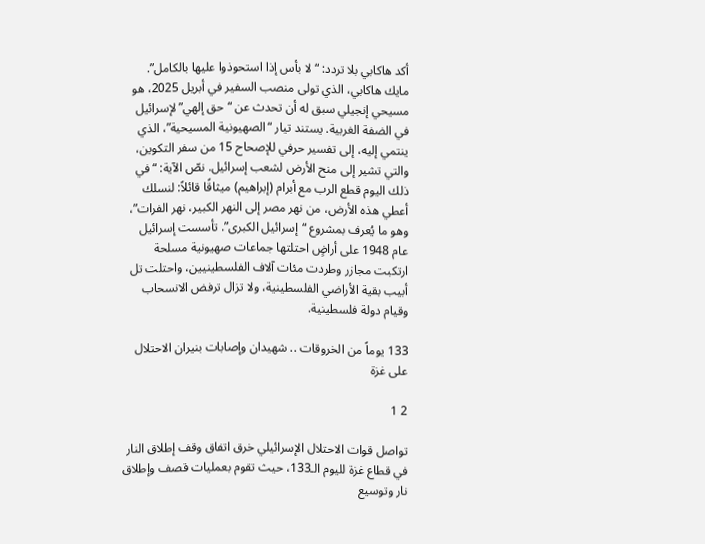أكد هاكابي بلا تردد: “لا بأس إذا استحوذوا عليها بالكامل”. مايك هاكابي، الذي تولى منصب السفير في أبريل 2025، هو مسيحي إنجيلي سبق له أن تحدث عن “حق إلهي” لإسرائيل في الضفة الغربية. يستند تيار “الصهيونية المسيحية”، الذي ينتمي إليه، إلى تفسير حرفي للإصحاح 15 من سفر التكوين، والتي تشير إلى منح الأرض لشعب إسرائيل. نصّ الآية: “في ذلك اليوم قطع الرب مع أبرام (إبراهيم) ميثاقًا قائلاً: لنسلك أعطي هذه الأرض، من نهر مصر إلى النهر الكبير، نهر الفرات”، وهو ما يُعرف بمشروع “إسرائيل الكبرى”. تأسست إسرائيل عام 1948 على أراضٍ احتلتها جماعات صهيونية مسلحة ارتكبت مجازر وطردت مئات آلاف الفلسطينيين، واحتلت تل أبيب بقية الأراضي الفلسطينية، ولا تزال ترفض الانسحاب وقيام دولة فلسطينية.

133 يوماً من الخروقات .. شهيدان وإصابات بنيران الاحتلال على غزة

2 1

تواصل قوات الاحتلال الإسرائيلي خرق اتفاق وقف إطلاق النار في قطاع غزة لليوم الـ133، حيث تقوم بعمليات قصف وإطلاق نار وتوسيع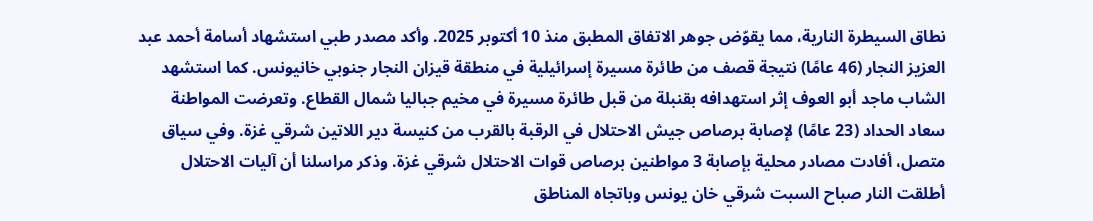نطاق السيطرة النارية، مما يقوّض جوهر الاتفاق المطبق منذ 10 أكتوبر 2025. وأكد مصدر طبي استشهاد أسامة أحمد عبد العزيز النجار (46 عامًا) نتيجة قصف من طائرة مسيرة إسرائيلية في منطقة قيزان النجار جنوبي خانيونس. كما استشهد الشاب ماجد أبو العوف إثر استهدافه بقنبلة من قبل طائرة مسيرة في مخيم جباليا شمال القطاع. وتعرضت المواطنة سعاد الحداد (23 عامًا) لإصابة برصاص جيش الاحتلال في الرقبة بالقرب من كنيسة دير اللاتين شرقي غزة. وفي سياق متصل، أفادت مصادر محلية بإصابة 3 مواطنين برصاص قوات الاحتلال شرقي غزة. وذكر مراسلنا أن آليات الاحتلال أطلقت النار صباح السبت شرقي خان يونس وباتجاه المناطق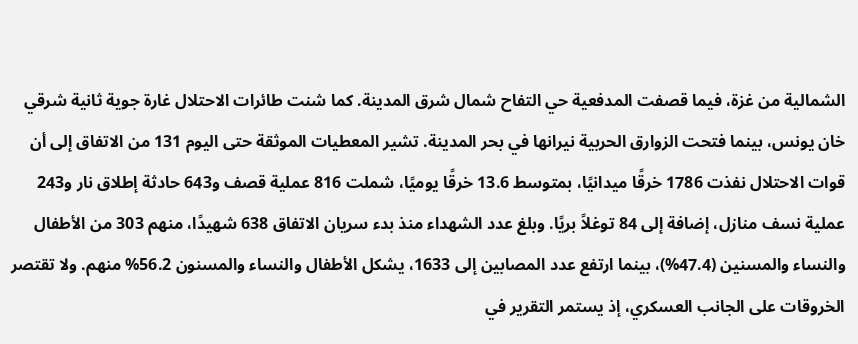الشمالية من غزة، فيما قصفت المدفعية حي التفاح شمال شرق المدينة. كما شنت طائرات الاحتلال غارة جوية ثانية شرقي خان يونس، بينما فتحت الزوارق الحربية نيرانها في بحر المدينة. تشير المعطيات الموثقة حتى اليوم 131 من الاتفاق إلى أن قوات الاحتلال نفذت 1786 خرقًا ميدانيًا، بمتوسط 13.6 خرقًا يوميًا، شملت 816 عملية قصف و643 حادثة إطلاق نار و243 عملية نسف منازل، إضافة إلى 84 توغلاً بريًا. وبلغ عدد الشهداء منذ بدء سريان الاتفاق 638 شهيدًا، منهم 303 من الأطفال والنساء والمسنين (47.4%)، بينما ارتفع عدد المصابين إلى 1633، يشكل الأطفال والنساء والمسنون 56.2% منهم. ولا تقتصر الخروقات على الجانب العسكري، إذ يستمر التقرير في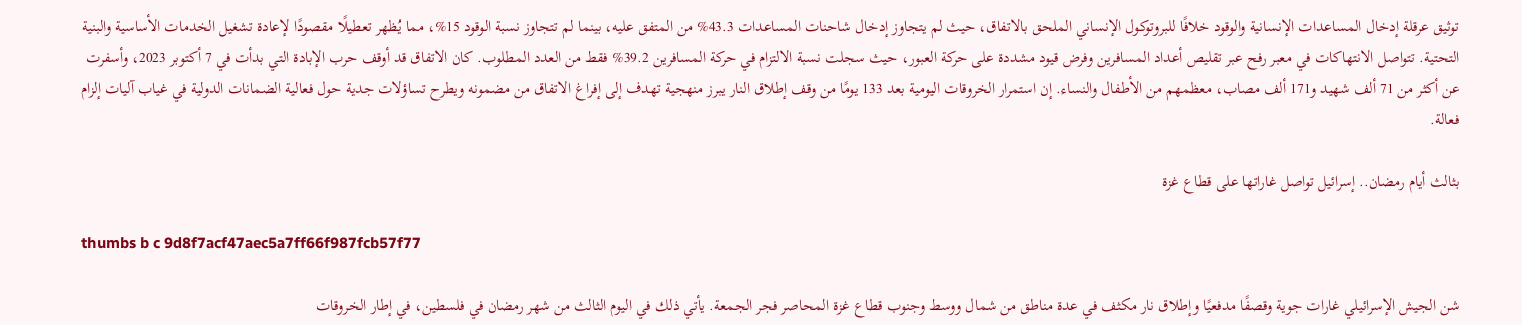توثيق عرقلة إدخال المساعدات الإنسانية والوقود خلافًا للبروتوكول الإنساني الملحق بالاتفاق، حيث لم يتجاوز إدخال شاحنات المساعدات 43.3% من المتفق عليه، بينما لم تتجاوز نسبة الوقود 15%، مما يُظهر تعطيلًا مقصودًا لإعادة تشغيل الخدمات الأساسية والبنية التحتية. تتواصل الانتهاكات في معبر رفح عبر تقليص أعداد المسافرين وفرض قيود مشددة على حركة العبور، حيث سجلت نسبة الالتزام في حركة المسافرين 39.2% فقط من العدد المطلوب. كان الاتفاق قد أوقف حرب الإبادة التي بدأت في 7 أكتوبر 2023، وأسفرت عن أكثر من 71 ألف شهيد و171 ألف مصاب، معظمهم من الأطفال والنساء. إن استمرار الخروقات اليومية بعد 133 يومًا من وقف إطلاق النار يبرز منهجية تهدف إلى إفراغ الاتفاق من مضمونه ويطرح تساؤلات جدية حول فعالية الضمانات الدولية في غياب آليات إلزام فعالة.

بثالث أيام رمضان.. إسرائيل تواصل غاراتها على قطاع غزة

thumbs b c 9d8f7acf47aec5a7ff66f987fcb57f77

شن الجيش الإسرائيلي غارات جوية وقصفًا مدفعيًا وإطلاق نار مكثف في عدة مناطق من شمال ووسط وجنوب قطاع غزة المحاصر فجر الجمعة. يأتي ذلك في اليوم الثالث من شهر رمضان في فلسطين، في إطار الخروقات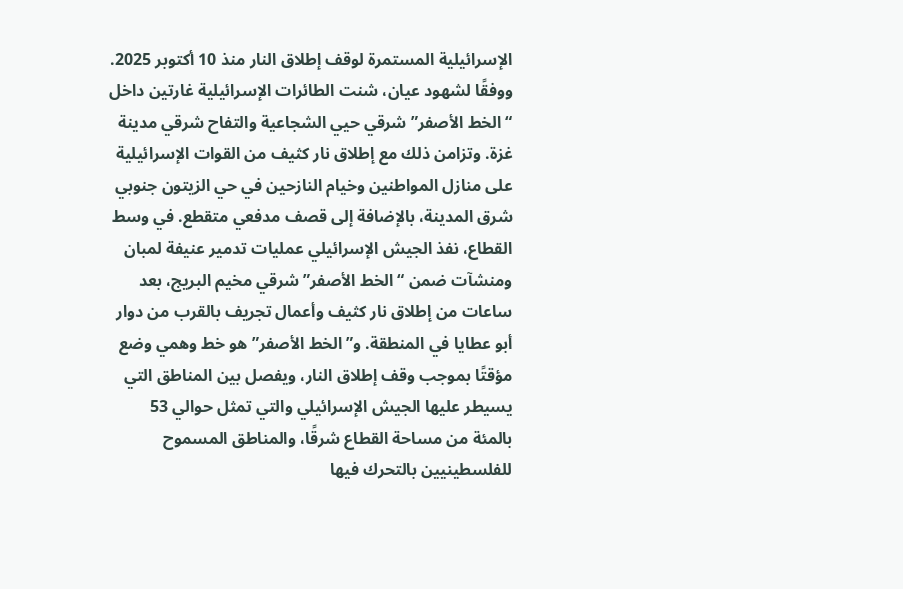الإسرائيلية المستمرة لوقف إطلاق النار منذ 10 أكتوبر 2025. ووفقًا لشهود عيان، شنت الطائرات الإسرائيلية غارتين داخل “الخط الأصفر” شرقي حيي الشجاعية والتفاح شرقي مدينة غزة. وتزامن ذلك مع إطلاق نار كثيف من القوات الإسرائيلية على منازل المواطنين وخيام النازحين في حي الزيتون جنوبي شرق المدينة، بالإضافة إلى قصف مدفعي متقطع. في وسط القطاع، نفذ الجيش الإسرائيلي عمليات تدمير عنيفة لمبان ومنشآت ضمن “الخط الأصفر” شرقي مخيم البريج، بعد ساعات من إطلاق نار كثيف وأعمال تجريف بالقرب من دوار أبو عطايا في المنطقة. و”الخط الأصفر” هو خط وهمي وضع مؤقتًا بموجب وقف إطلاق النار، ويفصل بين المناطق التي يسيطر عليها الجيش الإسرائيلي والتي تمثل حوالي 53 بالمئة من مساحة القطاع شرقًا، والمناطق المسموح للفلسطينيين بالتحرك فيها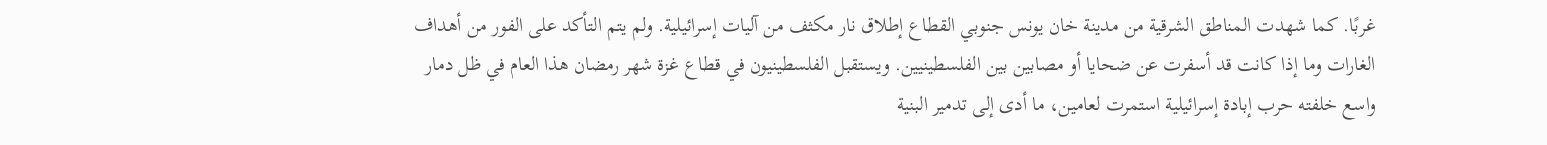غربًا. كما شهدت المناطق الشرقية من مدينة خان يونس جنوبي القطاع إطلاق نار مكثف من آليات إسرائيلية. ولم يتم التأكد على الفور من أهداف الغارات وما إذا كانت قد أسفرت عن ضحايا أو مصابين بين الفلسطينيين. ويستقبل الفلسطينيون في قطاع غزة شهر رمضان هذا العام في ظل دمار واسع خلفته حرب إبادة إسرائيلية استمرت لعامين، ما أدى إلى تدمير البنية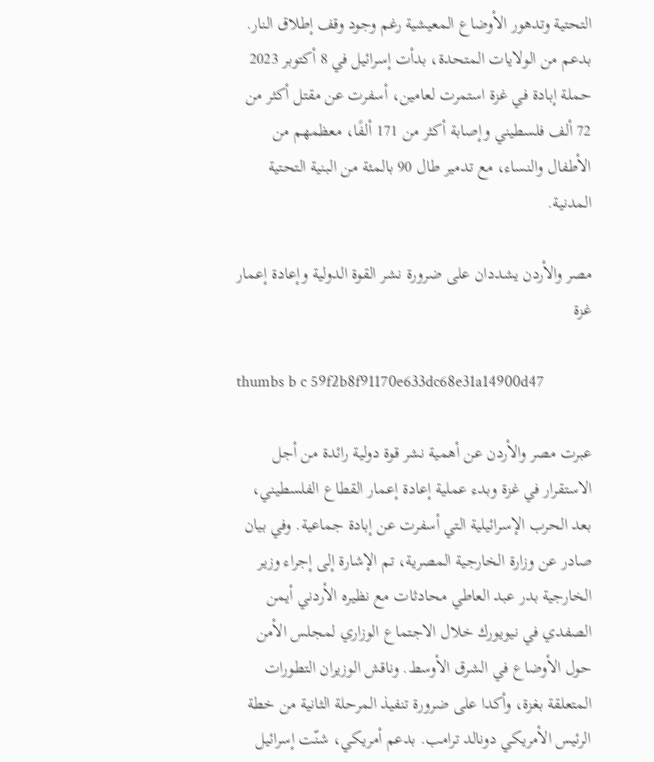التحتية وتدهور الأوضاع المعيشية رغم وجود وقف إطلاق النار. بدعم من الولايات المتحدة، بدأت إسرائيل في 8 أكتوبر 2023 حملة إبادة في غزة استمرت لعامين، أسفرت عن مقتل أكثر من 72 ألف فلسطيني وإصابة أكثر من 171 ألفًا، معظمهم من الأطفال والنساء، مع تدمير طال 90 بالمئة من البنية التحتية المدنية.

مصر والأردن يشددان على ضرورة نشر القوة الدولية وإعادة إعمار غزة

thumbs b c 59f2b8f91170e633dc68e31a14900d47

عبرت مصر والأردن عن أهمية نشر قوة دولية رائدة من أجل الاستقرار في غزة وبدء عملية إعادة إعمار القطاع الفلسطيني، بعد الحرب الإسرائيلية التي أسفرت عن إبادة جماعية. وفي بيان صادر عن وزارة الخارجية المصرية، تم الإشارة إلى إجراء وزير الخارجية بدر عبد العاطي محادثات مع نظيره الأردني أيمن الصفدي في نيويورك خلال الاجتماع الوزاري لمجلس الأمن حول الأوضاع في الشرق الأوسط. وناقش الوزيران التطورات المتعلقة بغزة، وأكدا على ضرورة تنفيذ المرحلة الثانية من خطة الرئيس الأمريكي دونالد ترامب. بدعم أمريكي، شنّت إسرائيل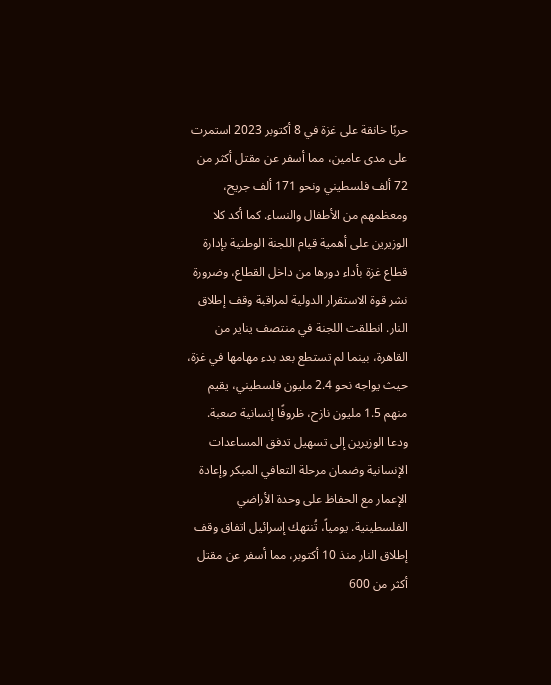حربًا خانقة على غزة في 8 أكتوبر 2023 استمرت على مدى عامين، مما أسفر عن مقتل أكثر من 72 ألف فلسطيني ونحو 171 ألف جريح، ومعظمهم من الأطفال والنساء. كما أكد كلا الوزيرين على أهمية قيام اللجنة الوطنية بإدارة قطاع غزة بأداء دورها من داخل القطاع، وضرورة نشر قوة الاستقرار الدولية لمراقبة وقف إطلاق النار. انطلقت اللجنة في منتصف يناير من القاهرة، بينما لم تستطع بعد بدء مهامها في غزة، حيث يواجه نحو 2.4 مليون فلسطيني، يقيم منهم 1.5 مليون نازح، ظروفًا إنسانية صعبة. ودعا الوزيرين إلى تسهيل تدفق المساعدات الإنسانية وضمان مرحلة التعافي المبكر وإعادة الإعمار مع الحفاظ على وحدة الأراضي الفلسطينية. يومياً، تُنتهك إسرائيل اتفاق وقف إطلاق النار منذ 10 أكتوبر، مما أسفر عن مقتل أكثر من 600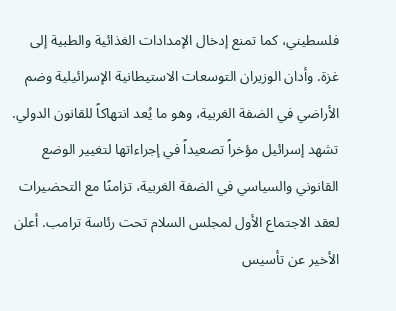فلسطيني، كما تمنع إدخال الإمدادات الغذائية والطبية إلى غزة. وأدان الوزيران التوسعات الاستيطانية الإسرائيلية وضم الأراضي في الضفة الغربية، وهو ما يُعد انتهاكاً للقانون الدولي. تشهد إسرائيل مؤخراً تصعيداً في إجراءاتها لتغيير الوضع القانوني والسياسي في الضفة الغربية، تزامنًا مع التحضيرات لعقد الاجتماع الأول لمجلس السلام تحت رئاسة ترامب. أعلن الأخير عن تأسيس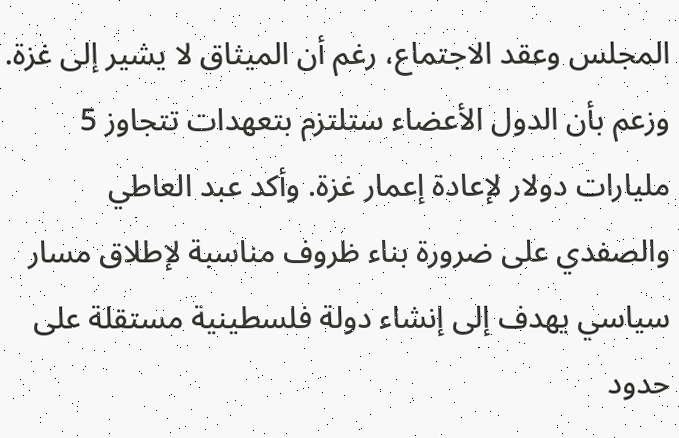المجلس وعقد الاجتماع، رغم أن الميثاق لا يشير إلى غزة. وزعم بأن الدول الأعضاء ستلتزم بتعهدات تتجاوز 5 مليارات دولار لإعادة إعمار غزة. وأكد عبد العاطي والصفدي على ضرورة بناء ظروف مناسبة لإطلاق مسار سياسي يهدف إلى إنشاء دولة فلسطينية مستقلة على حدود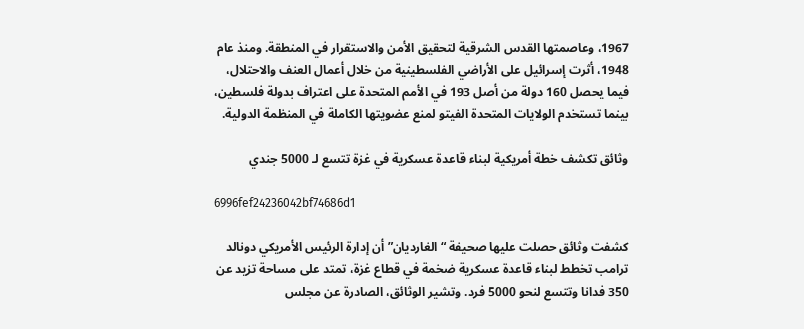1967، وعاصمتها القدس الشرقية لتحقيق الأمن والاستقرار في المنطقة. ومنذ عام 1948، أثرت إسرائيل على الأراضي الفلسطينية من خلال أعمال العنف والاحتلال، فيما يحصل 160 دولة من أصل 193 في الأمم المتحدة على اعتراف بدولة فلسطين، بينما تستخدم الولايات المتحدة الفيتو لمنع عضويتها الكاملة في المنظمة الدولية.

وثائق تكشف خطة أمريكية لبناء قاعدة عسكرية في غزة تتسع لـ 5000 جندي

6996fef24236042bf74686d1

كشفت وثائق حصلت عليها صحيفة “الغارديان” أن إدارة الرئيس الأمريكي دونالد ترامب تخطط لبناء قاعدة عسكرية ضخمة في قطاع غزة، تمتد على مساحة تزيد عن 350 فدانا وتتسع لنحو 5000 فرد. وتشير الوثائق، الصادرة عن مجلس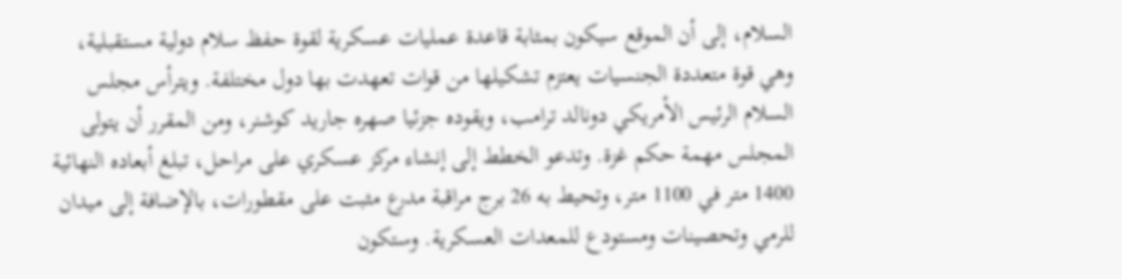السلام، إلى أن الموقع سيكون بمثابة قاعدة عمليات عسكرية لقوة حفظ سلام دولية مستقبلية، وهي قوة متعددة الجنسيات يعتزم تشكيلها من قوات تعهدت بها دول مختلفة. ويترأس مجلس السلام الرئيس الأمريكي دونالد ترامب، ويقوده جزئيا صهره جاريد كوشنر، ومن المقرر أن يتولى المجلس مهمة حكم غزة. وتدعو الخطط إلى إنشاء مركز عسكري على مراحل، تبلغ أبعاده النهائية 1400 متر في 1100 متر، وتحيط به 26 برج مراقبة مدرع مثبت على مقطورات، بالإضافة إلى ميدان للرمي وتحصينات ومستودع للمعدات العسكرية. وستكون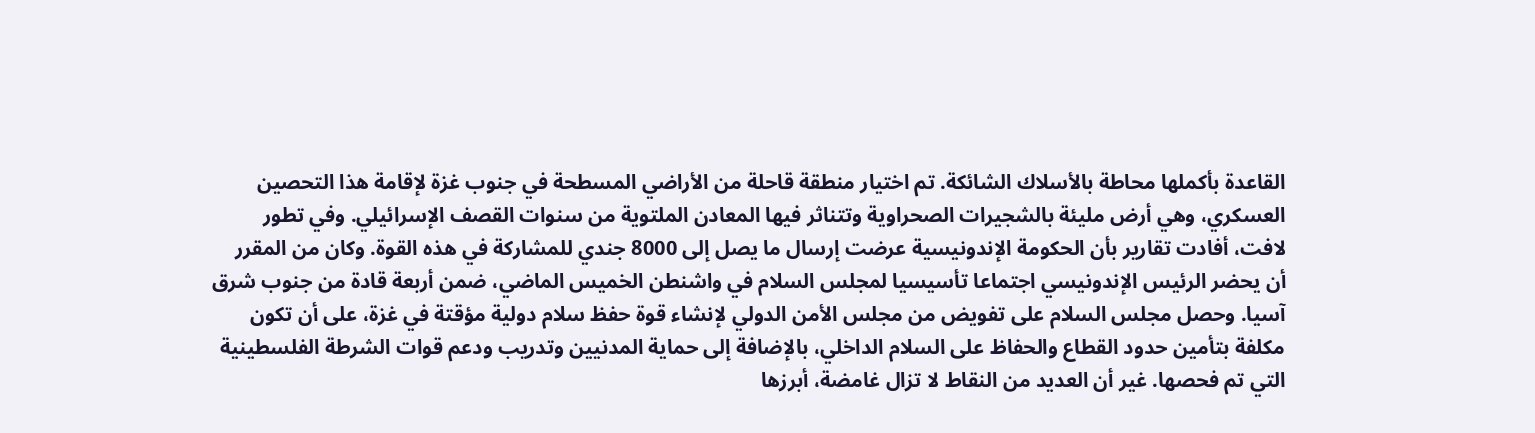القاعدة بأكملها محاطة بالأسلاك الشائكة. تم اختيار منطقة قاحلة من الأراضي المسطحة في جنوب غزة لإقامة هذا التحصين العسكري، وهي أرض مليئة بالشجيرات الصحراوية وتتناثر فيها المعادن الملتوية من سنوات القصف الإسرائيلي. وفي تطور لافت، أفادت تقارير بأن الحكومة الإندونيسية عرضت إرسال ما يصل إلى 8000 جندي للمشاركة في هذه القوة. وكان من المقرر أن يحضر الرئيس الإندونيسي اجتماعا تأسيسيا لمجلس السلام في واشنطن الخميس الماضي، ضمن أربعة قادة من جنوب شرق آسيا. وحصل مجلس السلام على تفويض من مجلس الأمن الدولي لإنشاء قوة حفظ سلام دولية مؤقتة في غزة، على أن تكون مكلفة بتأمين حدود القطاع والحفاظ على السلام الداخلي، بالإضافة إلى حماية المدنيين وتدريب ودعم قوات الشرطة الفلسطينية التي تم فحصها. غير أن العديد من النقاط لا تزال غامضة، أبرزها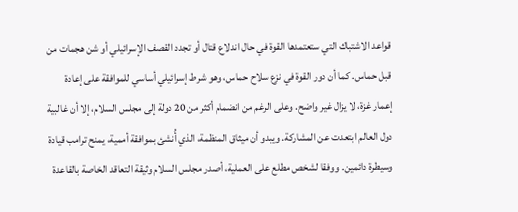قواعد الاشتباك التي ستعتمدها القوة في حال اندلاع قتال أو تجدد القصف الإسرائيلي أو شن هجمات من قبل حماس. كما أن دور القوة في نزع سلاح حماس، وهو شرط إسرائيلي أساسي للموافقة على إعادة إعمار غزة، لا يزال غير واضح. وعلى الرغم من انضمام أكثر من 20 دولة إلى مجلس السلام، إلا أن غالبية دول العالم ابتعدت عن المشاركة. ويبدو أن ميثاق المنظمة، الذي أُنشئ بموافقة أممية، يمنح ترامب قيادة وسيطرة دائمين. ووفقا لشخص مطلع على العملية، أصدر مجلس السلام وثيقة التعاقد الخاصة بالقاعدة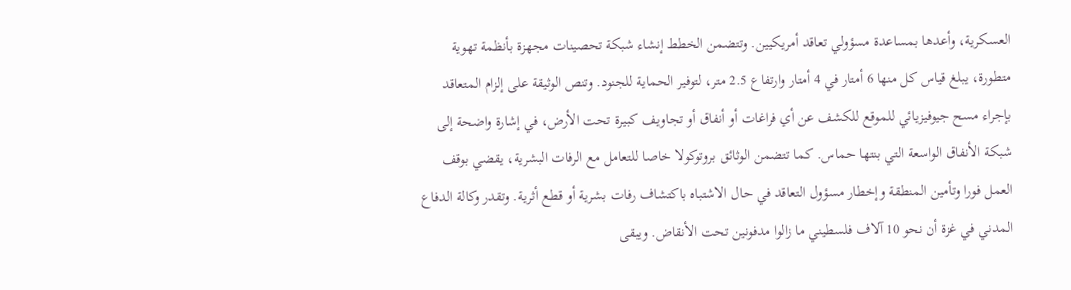العسكرية، وأعدها بمساعدة مسؤولي تعاقد أمريكيين. وتتضمن الخطط إنشاء شبكة تحصينات مجهزة بأنظمة تهوية متطورة، يبلغ قياس كل منها 6 أمتار في 4 أمتار وارتفاع 2.5 متر، لتوفير الحماية للجنود. وتنص الوثيقة على إلزام المتعاقد بإجراء مسح جيوفيزيائي للموقع للكشف عن أي فراغات أو أنفاق أو تجاويف كبيرة تحت الأرض، في إشارة واضحة إلى شبكة الأنفاق الواسعة التي بنتها حماس. كما تتضمن الوثائق بروتوكولا خاصا للتعامل مع الرفات البشرية، يقضي بوقف العمل فورا وتأمين المنطقة وإخطار مسؤول التعاقد في حال الاشتباه باكتشاف رفات بشرية أو قطع أثرية. وتقدر وكالة الدفاع المدني في غزة أن نحو 10 آلاف فلسطيني ما زالوا مدفونين تحت الأنقاض. ويبقى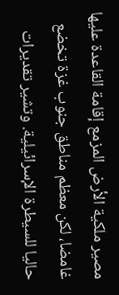مصير ملكية الأرض المزمع إقامة القاعدة عليها غامضا، لكن معظم مناطق جنوب غزة تخضع حاليا للسيطرة الإسرائيلية. وتشير تقديرات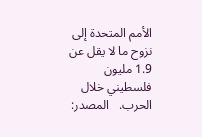الأمم المتحدة إلى نزوح ما لا يقل عن 1.9 مليون فلسطيني خلال الحرب.   المصدر: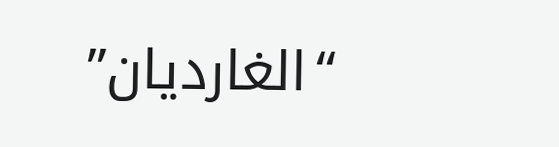“الغارديان”